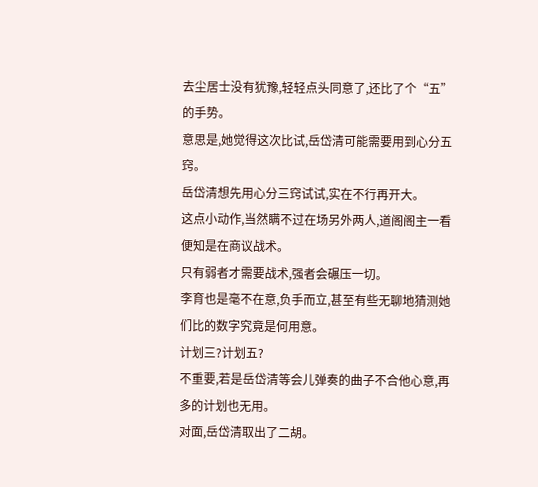去尘居士没有犹豫,轻轻点头同意了,还比了个“五”的手势。
意思是,她觉得这次比试,岳岱清可能需要用到心分五窍。
岳岱清想先用心分三窍试试,实在不行再开大。
这点小动作,当然瞒不过在场另外两人,道阁阁主一看便知是在商议战术。
只有弱者才需要战术,强者会碾压一切。
李育也是毫不在意,负手而立,甚至有些无聊地猜测她们比的数字究竟是何用意。
计划三?计划五?
不重要,若是岳岱清等会儿弹奏的曲子不合他心意,再多的计划也无用。
对面,岳岱清取出了二胡。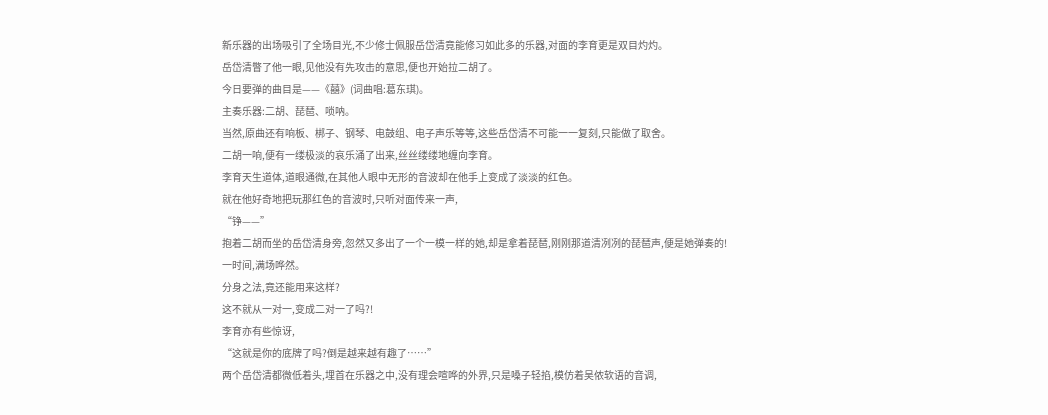新乐器的出场吸引了全场目光,不少修士佩服岳岱清竟能修习如此多的乐器,对面的李育更是双目灼灼。
岳岱清瞥了他一眼,见他没有先攻击的意思,便也开始拉二胡了。
今日要弹的曲目是——《囍》(词曲唱:葛东琪)。
主奏乐器:二胡、琵琶、唢呐。
当然,原曲还有响板、梆子、钢琴、电鼓组、电子声乐等等,这些岳岱清不可能一一复刻,只能做了取舍。
二胡一响,便有一缕极淡的哀乐涌了出来,丝丝缕缕地缠向李育。
李育天生道体,道眼通微,在其他人眼中无形的音波却在他手上变成了淡淡的红色。
就在他好奇地把玩那红色的音波时,只听对面传来一声,
“铮——”
抱着二胡而坐的岳岱清身旁,忽然又多出了一个一模一样的她,却是拿着琵琶,刚刚那道清冽冽的琵琶声,便是她弹奏的!
一时间,满场哗然。
分身之法,竟还能用来这样?
这不就从一对一,变成二对一了吗?!
李育亦有些惊讶,
“这就是你的底牌了吗?倒是越来越有趣了……”
两个岳岱清都微低着头,埋首在乐器之中,没有理会喧哗的外界,只是嗓子轻掐,模仿着吴侬软语的音调,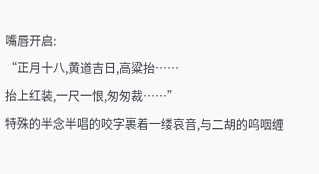嘴唇开启:
“正月十八,黄道吉日,高粱抬……
抬上红装,一尺一恨,匆匆裁……”
特殊的半念半唱的咬字裹着一缕哀音,与二胡的呜咽缠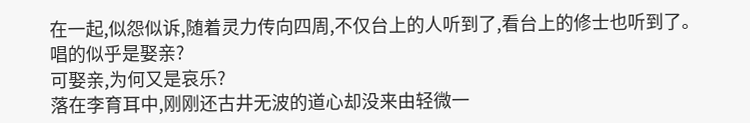在一起,似怨似诉,随着灵力传向四周,不仅台上的人听到了,看台上的修士也听到了。
唱的似乎是娶亲?
可娶亲,为何又是哀乐?
落在李育耳中,刚刚还古井无波的道心却没来由轻微一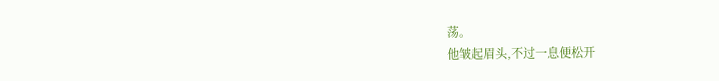荡。
他皱起眉头,不过一息便松开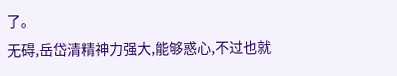了。
无碍,岳岱清精神力强大,能够惑心,不过也就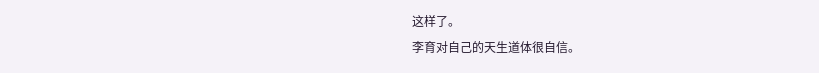这样了。
李育对自己的天生道体很自信。